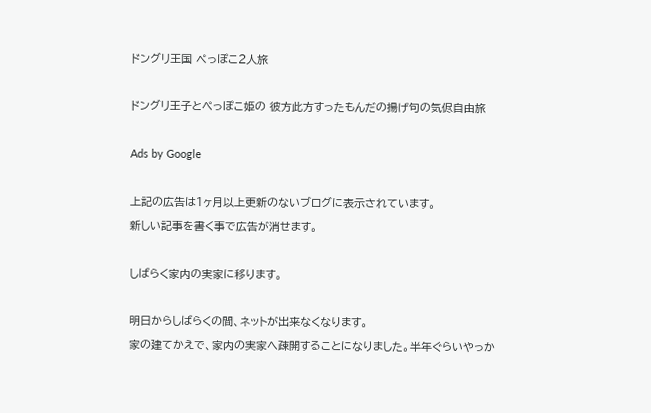ドングリ王国 ペっぽこ2人旅

ドングリ王子とぺっぽこ姫の 彼方此方すったもんだの揚げ句の気侭自由旅

Ads by Google

上記の広告は1ヶ月以上更新のないブログに表示されています。
新しい記事を書く事で広告が消せます。

しばらく家内の実家に移ります。

明日からしばらくの間、ネットが出来なくなります。
家の建てかえで、家内の実家へ疎開することになりました。半年ぐらいやっか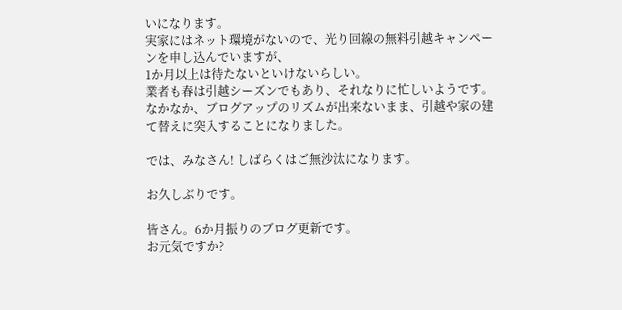いになります。
実家にはネット環境がないので、光り回線の無料引越キャンペーンを申し込んでいますが、
1か月以上は待たないといけないらしい。
業者も春は引越シーズンでもあり、それなりに忙しいようです。
なかなか、ブログアップのリズムが出来ないまま、引越や家の建て替えに突入することになりました。

では、みなさん! しばらくはご無沙汰になります。

お久しぶりです。

皆さん。6か月振りのブログ更新です。
お元気ですか?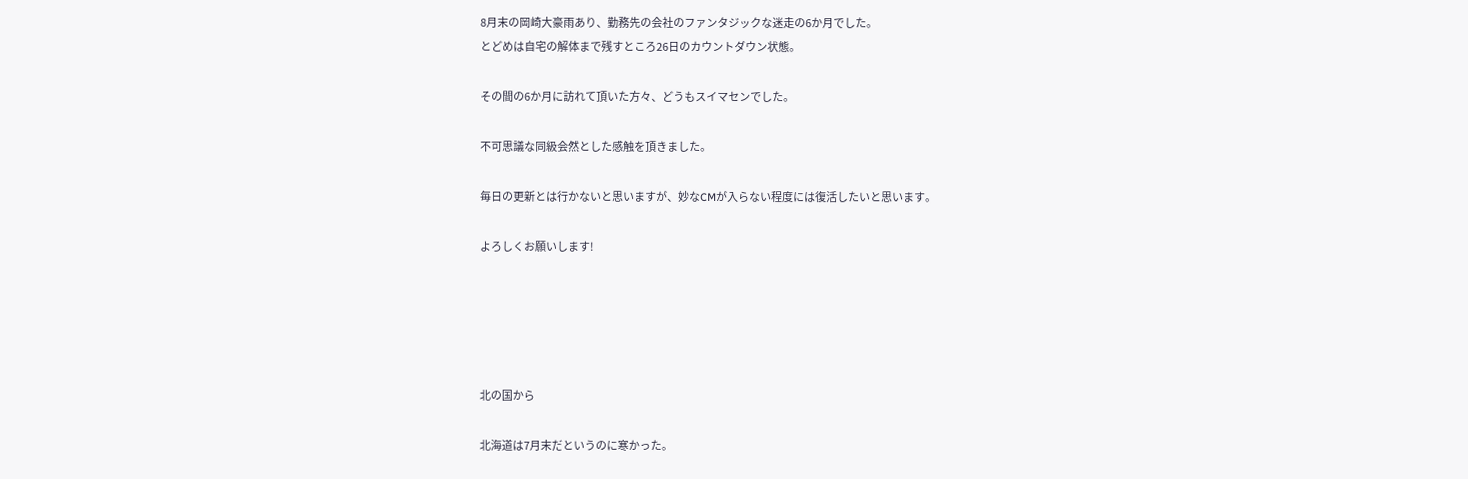8月末の岡崎大豪雨あり、勤務先の会社のファンタジックな迷走の6か月でした。
とどめは自宅の解体まで残すところ26日のカウントダウン状態。

その間の6か月に訪れて頂いた方々、どうもスイマセンでした。

不可思議な同級会然とした感触を頂きました。

毎日の更新とは行かないと思いますが、妙なCMが入らない程度には復活したいと思います。

よろしくお願いします!





北の国から

北海道は7月末だというのに寒かった。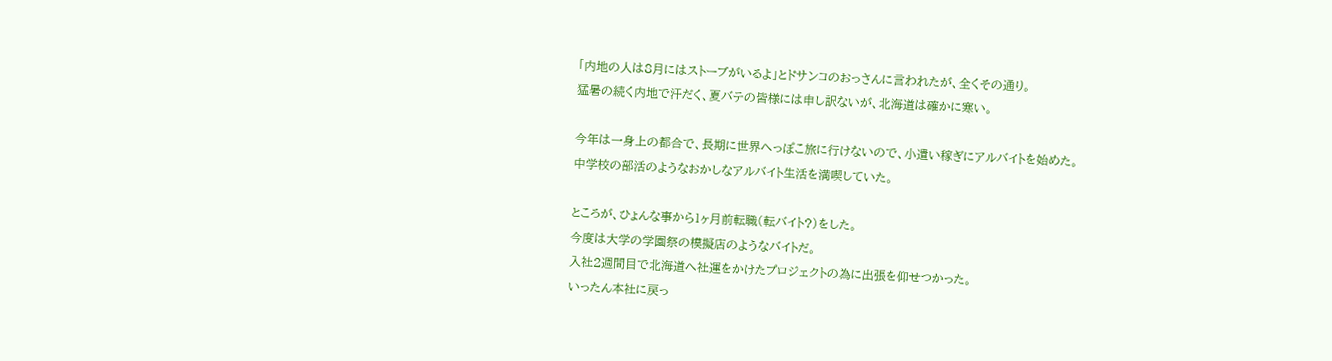「内地の人は8月にはストーブがいるよ」とドサンコのおっさんに言われたが、全くその通り。
猛暑の続く内地で汗だく、夏バテの皆様には申し訳ないが、北海道は確かに寒い。

今年は一身上の都合で、長期に世界へっぽこ旅に行けないので、小遣い稼ぎにアルバイトを始めた。
中学校の部活のようなおかしなアルバイト生活を満喫していた。

ところが、ひょんな事から1ヶ月前転職(転バイト?)をした。
今度は大学の学園祭の模擬店のようなバイトだ。
入社2週間目で北海道へ社運をかけたプロジェクトの為に出張を仰せつかった。
いったん本社に戻っ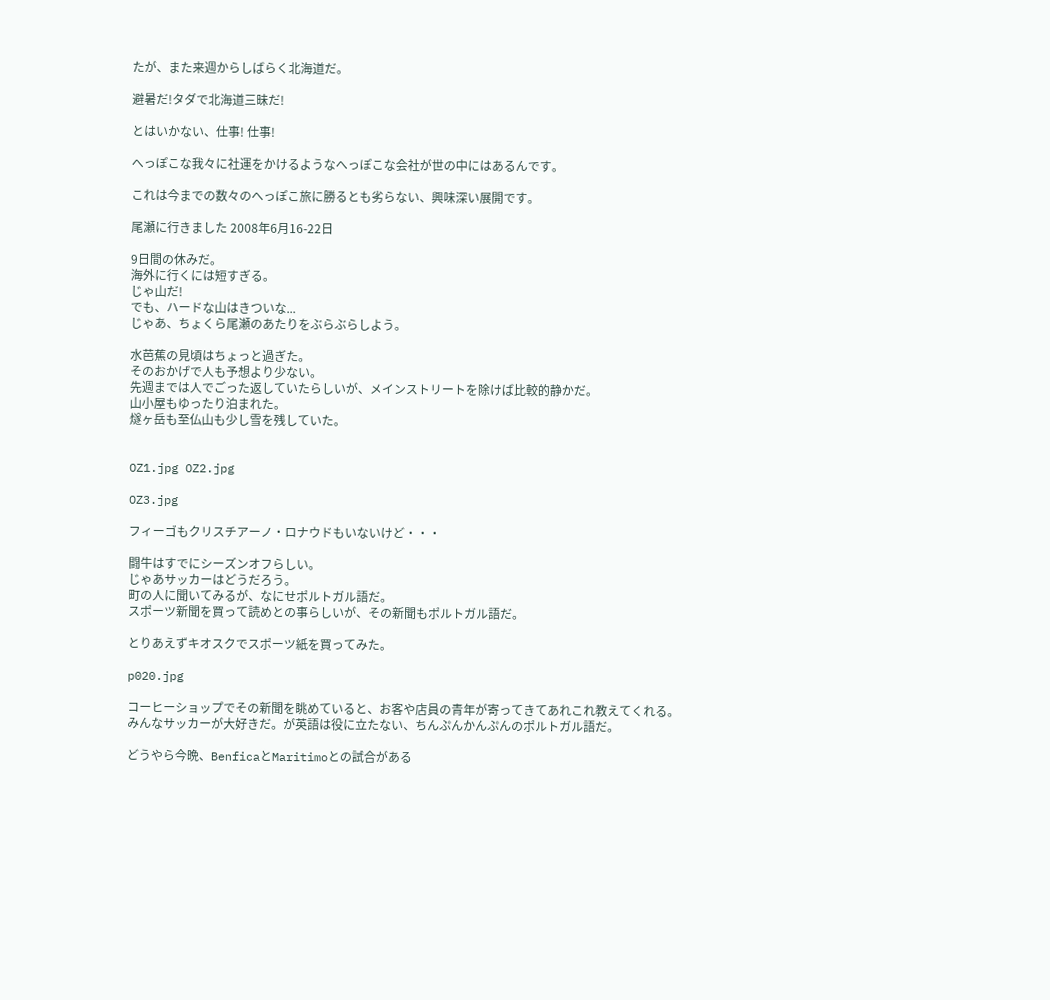たが、また来週からしばらく北海道だ。

避暑だ!タダで北海道三昧だ!

とはいかない、仕事! 仕事!

へっぽこな我々に社運をかけるようなへっぽこな会社が世の中にはあるんです。

これは今までの数々のへっぽこ旅に勝るとも劣らない、興味深い展開です。

尾瀬に行きました 2008年6月16-22日

9日間の休みだ。
海外に行くには短すぎる。
じゃ山だ!
でも、ハードな山はきついな...
じゃあ、ちょくら尾瀬のあたりをぶらぶらしよう。

水芭蕉の見頃はちょっと過ぎた。
そのおかげで人も予想より少ない。
先週までは人でごった返していたらしいが、メインストリートを除けば比較的静かだ。
山小屋もゆったり泊まれた。
燧ヶ岳も至仏山も少し雪を残していた。


OZ1.jpg OZ2.jpg

OZ3.jpg

フィーゴもクリスチアーノ・ロナウドもいないけど・・・

闘牛はすでにシーズンオフらしい。
じゃあサッカーはどうだろう。
町の人に聞いてみるが、なにせポルトガル語だ。
スポーツ新聞を買って読めとの事らしいが、その新聞もポルトガル語だ。

とりあえずキオスクでスポーツ紙を買ってみた。

p020.jpg

コーヒーショップでその新聞を眺めていると、お客や店員の青年が寄ってきてあれこれ教えてくれる。
みんなサッカーが大好きだ。が英語は役に立たない、ちんぷんかんぷんのポルトガル語だ。

どうやら今晩、BenficaとMaritimoとの試合がある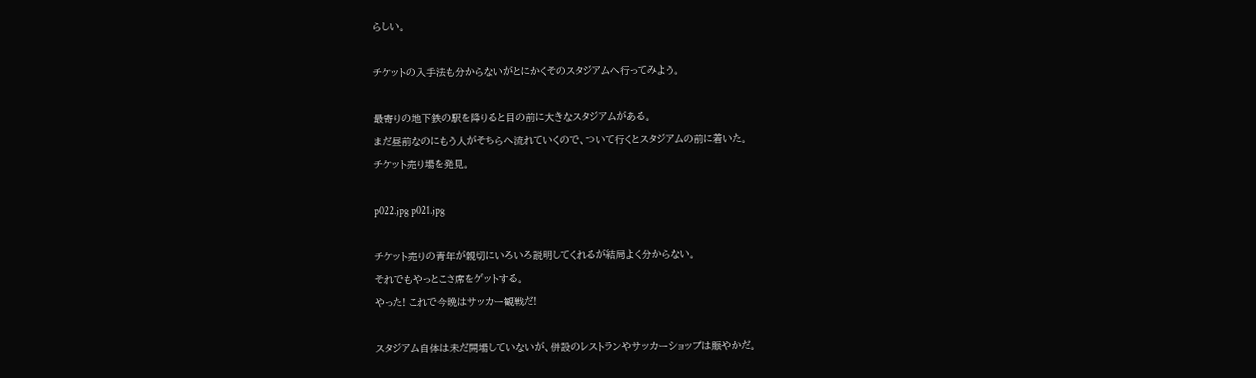らしい。

チケットの入手法も分からないがとにかくそのスタジアムへ行ってみよう。

最寄りの地下鉄の駅を降りると目の前に大きなスタジアムがある。
まだ昼前なのにもう人がそちらへ流れていくので、ついて行くとスタジアムの前に着いた。
チケット売り場を発見。

p022.jpg p021.jpg

チケット売りの青年が親切にいろいろ説明してくれるが結局よく分からない。
それでもやっとこさ席をゲットする。
やった! これで今晩はサッカー観戦だ!

スタジアム自体は未だ開場していないが、併設のレストランやサッカーショップは賑やかだ。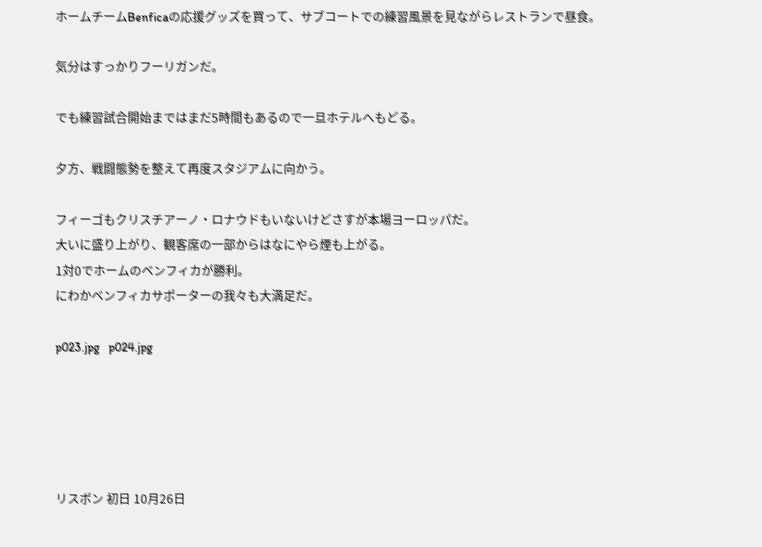ホームチームBenficaの応援グッズを買って、サブコートでの練習風景を見ながらレストランで昼食。

気分はすっかりフーリガンだ。

でも練習試合開始まではまだ5時間もあるので一旦ホテルへもどる。

夕方、戦闘態勢を整えて再度スタジアムに向かう。

フィーゴもクリスチアーノ・ロナウドもいないけどさすが本場ヨーロッパだ。
大いに盛り上がり、観客席の一部からはなにやら煙も上がる。
1対0でホームのベンフィカが勝利。
にわかベンフィカサポーターの我々も大満足だ。

p023.jpg   p024.jpg





リスボン 初日 10月26日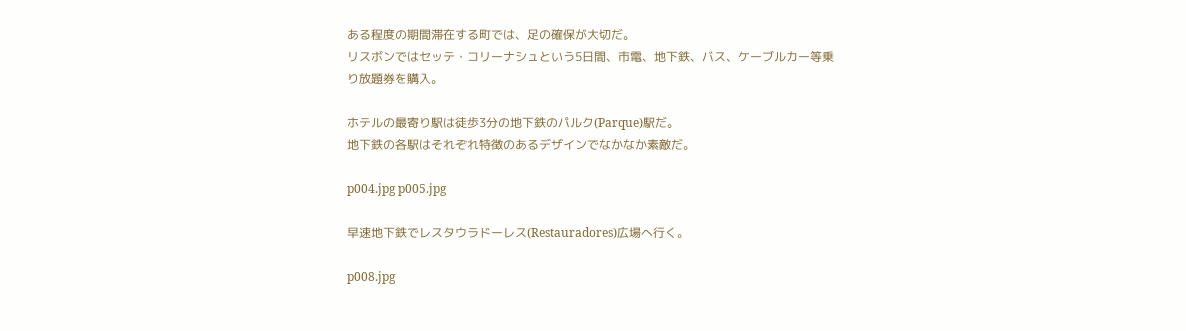ある程度の期間滞在する町では、足の確保が大切だ。
リスボンではセッテ・コリーナシュという5日間、市電、地下鉄、バス、ケーブルカー等乗り放題券を購入。

ホテルの最寄り駅は徒歩3分の地下鉄のパルク(Parque)駅だ。
地下鉄の各駅はそれぞれ特徴のあるデザインでなかなか素敵だ。

p004.jpg p005.jpg

早速地下鉄でレスタウラドーレス(Restauradores)広場へ行く。

p008.jpg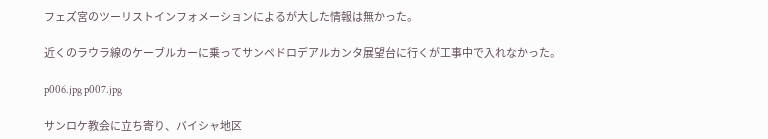フェズ宮のツーリストインフォメーションによるが大した情報は無かった。

近くのラウラ線のケーブルカーに乗ってサンペドロデアルカンタ展望台に行くが工事中で入れなかった。

p006.jpg p007.jpg

サンロケ教会に立ち寄り、バイシャ地区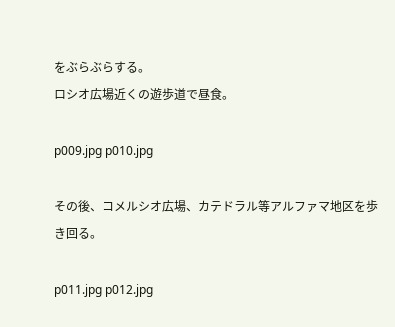をぶらぶらする。
ロシオ広場近くの遊歩道で昼食。

p009.jpg p010.jpg

その後、コメルシオ広場、カテドラル等アルファマ地区を歩き回る。

p011.jpg p012.jpg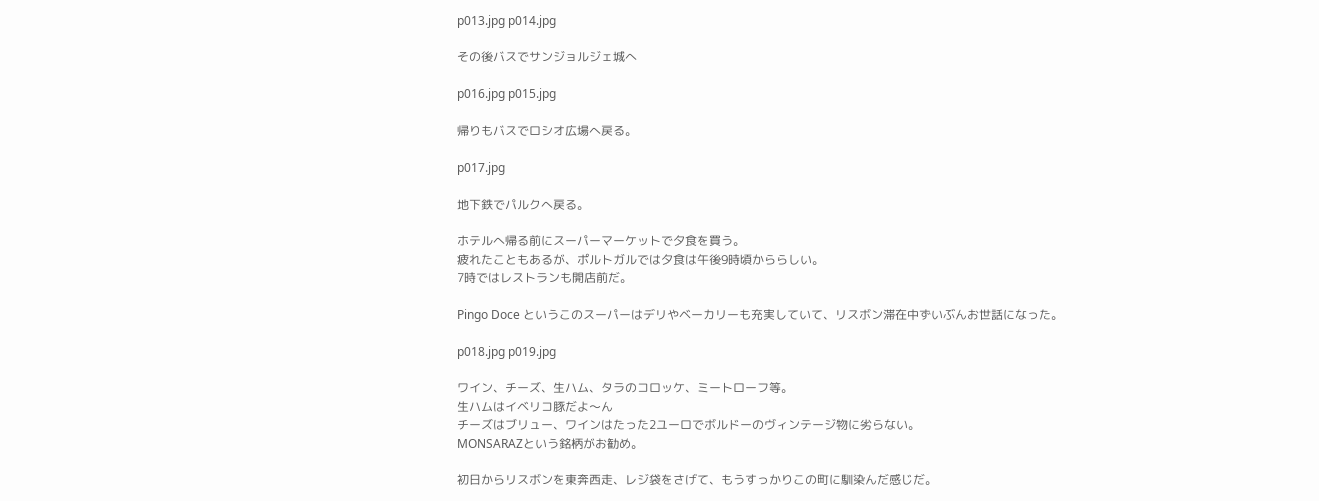p013.jpg p014.jpg

その後バスでサンジョルジェ城へ

p016.jpg p015.jpg

帰りもバスでロシオ広場へ戻る。

p017.jpg

地下鉄でパルクへ戻る。

ホテルへ帰る前にスーパーマーケットで夕食を買う。
疲れたこともあるが、ポルトガルでは夕食は午後9時頃かららしい。
7時ではレストランも開店前だ。

Pingo Doce というこのスーパーはデリやベーカリーも充実していて、リスボン滞在中ずいぶんお世話になった。

p018.jpg p019.jpg

ワイン、チーズ、生ハム、タラのコロッケ、ミートローフ等。
生ハムはイベリコ豚だよ〜ん
チーズはブリュー、ワインはたった2ユーロでボルドーのヴィンテージ物に劣らない。
MONSARAZという銘柄がお勧め。

初日からリスボンを東奔西走、レジ袋をさげて、もうすっかりこの町に馴染んだ感じだ。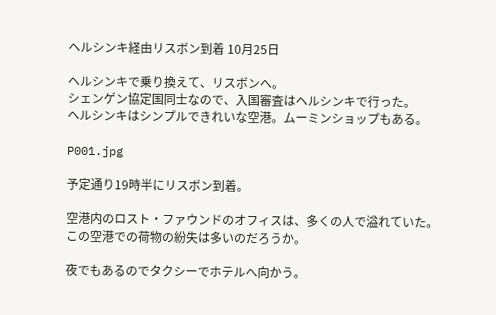ヘルシンキ経由リスボン到着 10月25日

ヘルシンキで乗り換えて、リスボンへ。
シェンゲン協定国同士なので、入国審査はヘルシンキで行った。
ヘルシンキはシンプルできれいな空港。ムーミンショップもある。

P001.jpg

予定通り19時半にリスボン到着。

空港内のロスト・ファウンドのオフィスは、多くの人で溢れていた。
この空港での荷物の紛失は多いのだろうか。

夜でもあるのでタクシーでホテルへ向かう。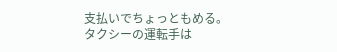支払いでちょっともめる。
タクシーの運転手は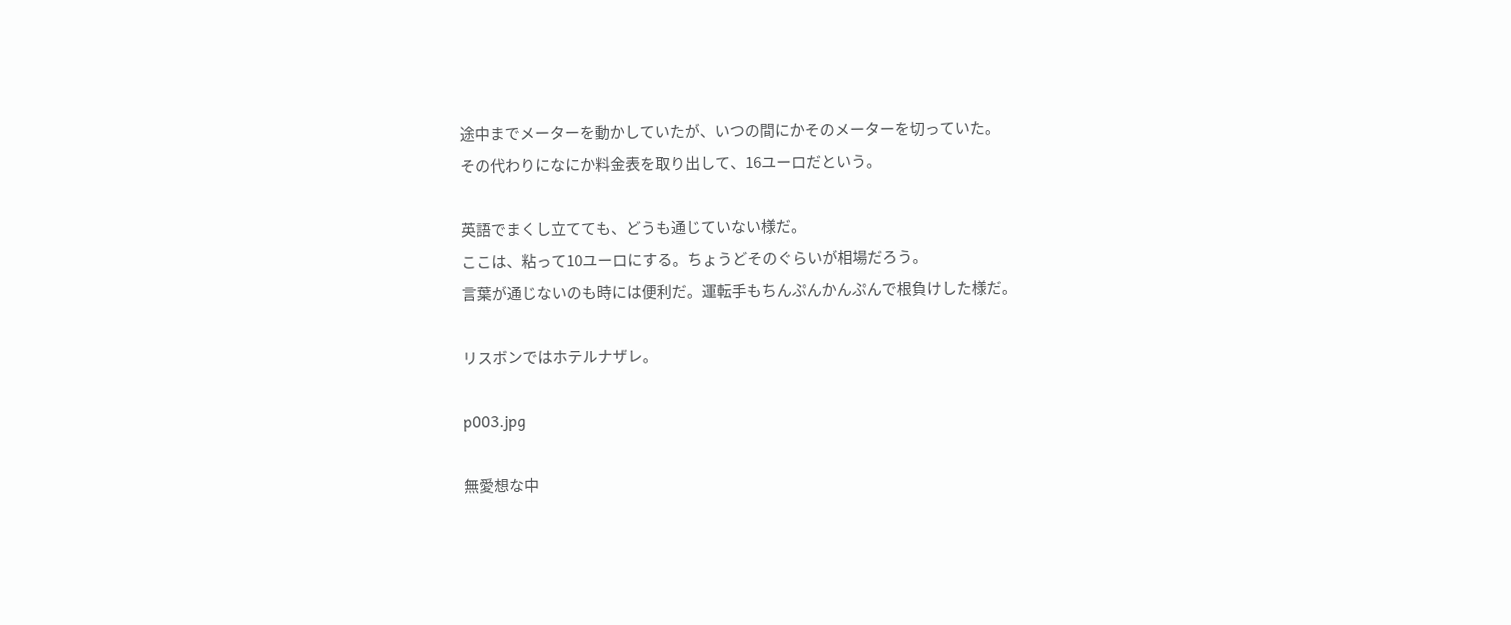途中までメーターを動かしていたが、いつの間にかそのメーターを切っていた。
その代わりになにか料金表を取り出して、16ユーロだという。

英語でまくし立てても、どうも通じていない様だ。
ここは、粘って10ユーロにする。ちょうどそのぐらいが相場だろう。
言葉が通じないのも時には便利だ。運転手もちんぷんかんぷんで根負けした様だ。

リスボンではホテルナザレ。

p003.jpg

無愛想な中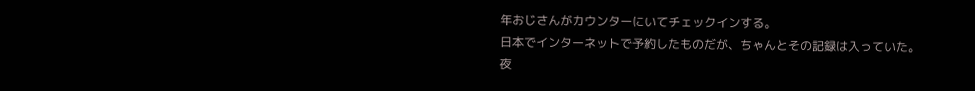年おじさんがカウンターにいてチェックインする。
日本でインターネットで予約したものだが、ちゃんとその記録は入っていた。
夜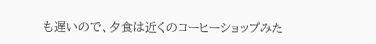も遅いので、夕食は近くのコーヒーショップみた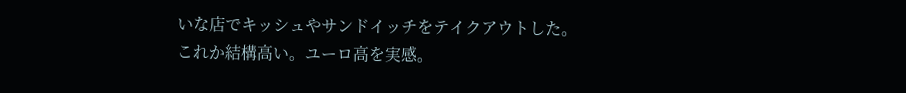いな店でキッシュやサンドイッチをテイクアウトした。これか結構高い。ユーロ高を実感。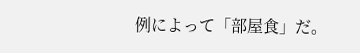例によって「部屋食」だ。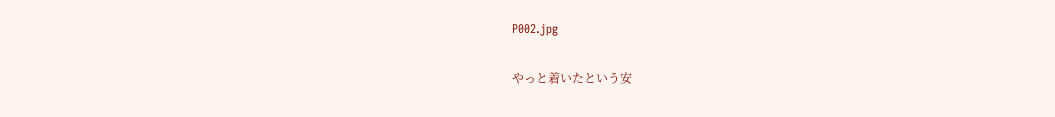P002.jpg

やっと着いたという安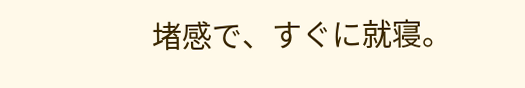堵感で、すぐに就寝。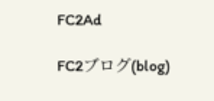FC2Ad

FC2ブログ(blog)